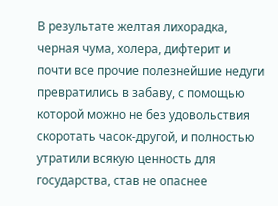В результате желтая лихорадка, черная чума, холера, дифтерит и почти все прочие полезнейшие недуги превратились в забаву, с помощью которой можно не без удовольствия скоротать часок-другой, и полностью утратили всякую ценность для государства, став не опаснее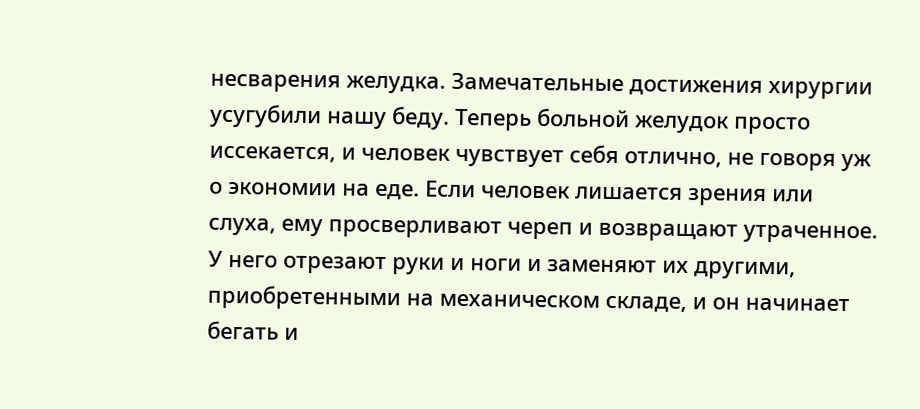несварения желудка. Замечательные достижения хирургии усугубили нашу беду. Теперь больной желудок просто иссекается, и человек чувствует себя отлично, не говоря уж о экономии на еде. Если человек лишается зрения или слуха, ему просверливают череп и возвращают утраченное. У него отрезают руки и ноги и заменяют их другими, приобретенными на механическом складе, и он начинает бегать и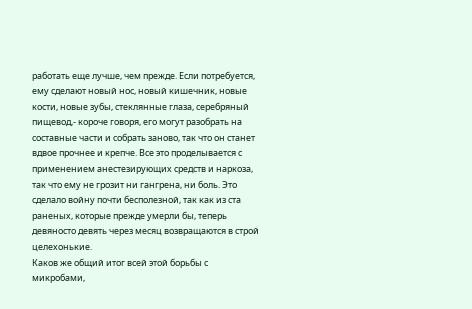работать еще лучше, чем прежде. Если потребуется, ему сделают новый нос, новый кишечник, новые кости, новые зубы, стеклянные глаза, серебряный пищевод,- короче говоря, его могут разобрать на составные части и собрать заново, так что он станет вдвое прочнее и крепче. Все это проделывается с применением анестезирующих средств и наркоза, так что ему не грозит ни гангрена, ни боль. Это сделало войну почти бесполезной, так как из ста раненых, которые прежде умерли бы, теперь девяносто девять через месяц возвращаются в строй целехонькие.
Каков же общий итог всей этой борьбы с микробами,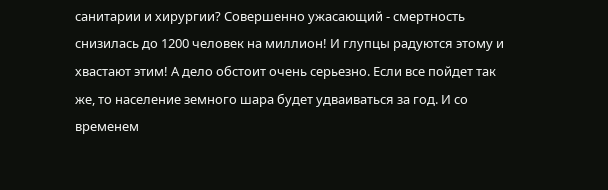санитарии и хирургии? Совершенно ужасающий - смертность снизилась до 1200 человек на миллион! И глупцы радуются этому и хвастают этим! А дело обстоит очень серьезно. Если все пойдет так же, то население земного шара будет удваиваться за год. И со временем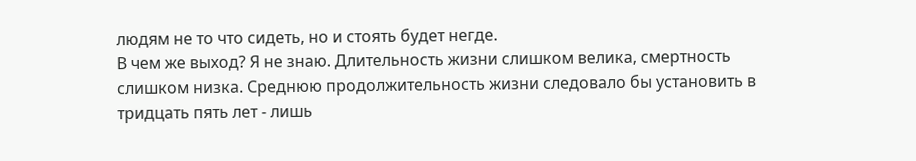людям не то что сидеть, но и стоять будет негде.
В чем же выход? Я не знаю. Длительность жизни слишком велика, смертность слишком низка. Среднюю продолжительность жизни следовало бы установить в тридцать пять лет - лишь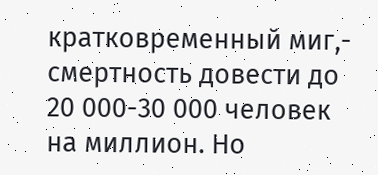кратковременный миг,- смертность довести до 20 000-30 000 человек на миллион. Но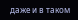даже и в таком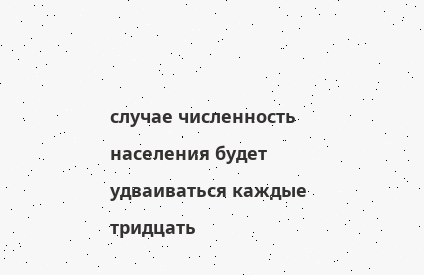случае численность населения будет удваиваться каждые тридцать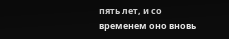пять лет, и со временем оно вновь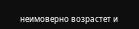неимоверно возрастет и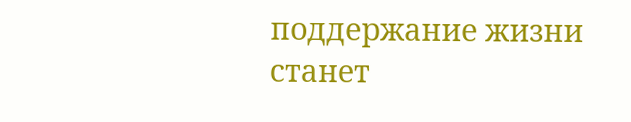поддержание жизни станет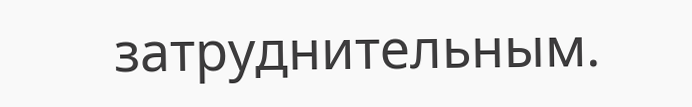затруднительным.